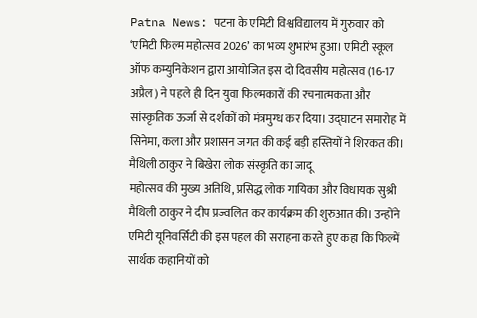Patna News: पटना के एमिटी विश्वविद्यालय में गुरुवार को ‘एमिटी फिल्म महोत्सव 2026’ का भव्य शुभारंभ हुआ। एमिटी स्कूल ऑफ कम्युनिकेशन द्वारा आयोजित इस दो दिवसीय महोत्सव (16-17 अप्रैल) ने पहले ही दिन युवा फिल्मकारों की रचनात्मकता और सांस्कृतिक ऊर्जा से दर्शकों को मंत्रमुग्ध कर दिया। उद्घाटन समारोह में सिनेमा, कला और प्रशासन जगत की कई बड़ी हस्तियों ने शिरकत की।
मैथिली ठाकुर ने बिखेरा लोक संस्कृति का जादू
महोत्सव की मुख्य अतिथि, प्रसिद्ध लोक गायिका और विधायक सुश्री मैथिली ठाकुर ने दीप प्रज्वलित कर कार्यक्रम की शुरुआत की। उन्होंने एमिटी यूनिवर्सिटी की इस पहल की सराहना करते हुए कहा कि फिल्में सार्थक कहानियों को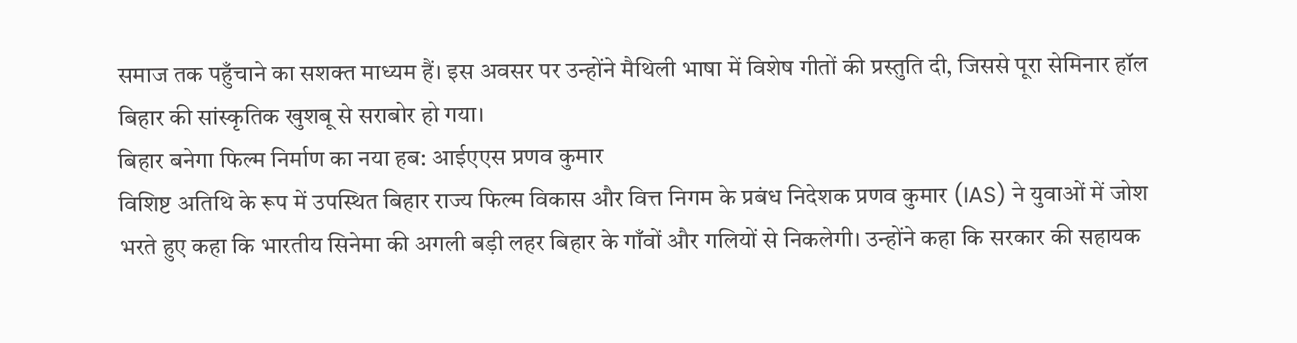समाज तक पहुँचाने का सशक्त माध्यम हैं। इस अवसर पर उन्होंने मैथिली भाषा में विशेष गीतों की प्रस्तुति दी, जिससे पूरा सेमिनार हॉल बिहार की सांस्कृतिक खुशबू से सराबोर हो गया।
बिहार बनेगा फिल्म निर्माण का नया हब: आईएएस प्रणव कुमार
विशिष्ट अतिथि के रूप में उपस्थित बिहार राज्य फिल्म विकास और वित्त निगम के प्रबंध निदेशक प्रणव कुमार (IAS) ने युवाओं में जोश भरते हुए कहा कि भारतीय सिनेमा की अगली बड़ी लहर बिहार के गाँवों और गलियों से निकलेगी। उन्होंने कहा कि सरकार की सहायक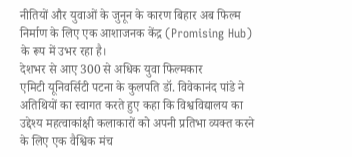नीतियों और युवाओं के जुनून के कारण बिहार अब फिल्म निर्माण के लिए एक आशाजनक केंद्र (Promising Hub) के रूप में उभर रहा है।
देशभर से आए 300 से अधिक युवा फिल्मकार
एमिटी यूनिवर्सिटी पटना के कुलपति डॉ. विवेकानंद पांडे ने अतिथियों का स्वागत करते हुए कहा कि विश्वविद्यालय का उद्देश्य महत्वाकांक्षी कलाकारों को अपनी प्रतिभा व्यक्त करने के लिए एक वैश्विक मंच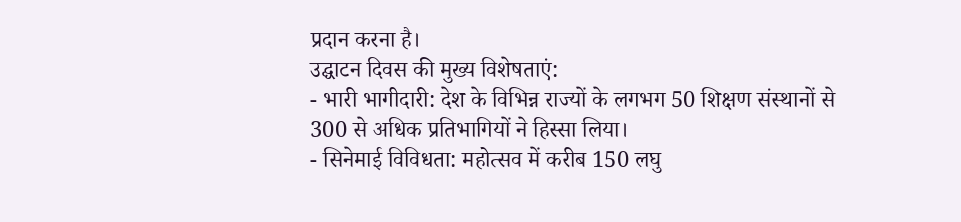प्रदान करना है।
उद्घाटन दिवस की मुख्य विशेषताएं:
- भारी भागीदारी: देश के विभिन्न राज्यों के लगभग 50 शिक्षण संस्थानों से 300 से अधिक प्रतिभागियों ने हिस्सा लिया।
- सिनेमाई विविधता: महोत्सव में करीब 150 लघु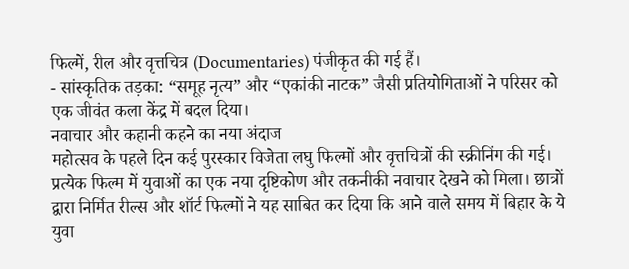फिल्में, रील और वृत्तचित्र (Documentaries) पंजीकृत की गई हैं।
- सांस्कृतिक तड़का: “समूह नृत्य” और “एकांकी नाटक” जैसी प्रतियोगिताओं ने परिसर को एक जीवंत कला केंद्र में बदल दिया।
नवाचार और कहानी कहने का नया अंदाज
महोत्सव के पहले दिन कई पुरस्कार विजेता लघु फिल्मों और वृत्तचित्रों की स्क्रीनिंग की गई। प्रत्येक फिल्म में युवाओं का एक नया दृष्टिकोण और तकनीकी नवाचार देखने को मिला। छात्रों द्वारा निर्मित रील्स और शॉर्ट फिल्मों ने यह साबित कर दिया कि आने वाले समय में बिहार के ये युवा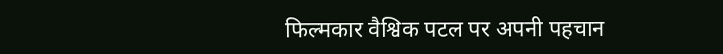फिल्मकार वैश्विक पटल पर अपनी पहचान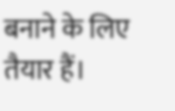बनाने के लिए तैयार हैं।